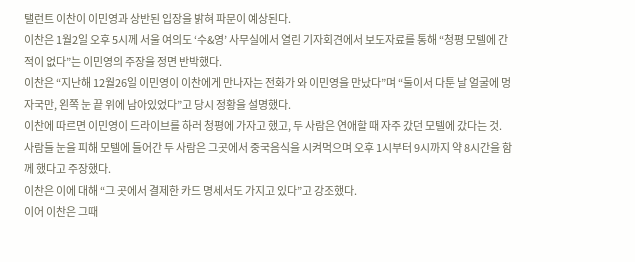탤런트 이찬이 이민영과 상반된 입장을 밝혀 파문이 예상된다.
이찬은 1월2일 오후 5시께 서울 여의도 ‘수&영’ 사무실에서 열린 기자회견에서 보도자료를 통해 “청평 모텔에 간 적이 없다”는 이민영의 주장을 정면 반박했다.
이찬은 “지난해 12월26일 이민영이 이찬에게 만나자는 전화가 와 이민영을 만났다”며 “둘이서 다툰 날 얼굴에 멍자국만, 왼쪽 눈 끝 위에 남아있었다”고 당시 정황을 설명했다.
이찬에 따르면 이민영이 드라이브를 하러 청평에 가자고 했고, 두 사람은 연애할 때 자주 갔던 모텔에 갔다는 것. 사람들 눈을 피해 모텔에 들어간 두 사람은 그곳에서 중국음식을 시켜먹으며 오후 1시부터 9시까지 약 8시간을 함께 했다고 주장했다.
이찬은 이에 대해 “그 곳에서 결제한 카드 명세서도 가지고 있다”고 강조했다.
이어 이찬은 그때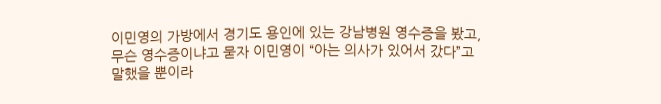이민영의 가방에서 경기도 용인에 있는 강남병원 영수증을 봤고, 무슨 영수증이냐고 묻자 이민영이 “아는 의사가 있어서 갔다”고 말했을 뿐이라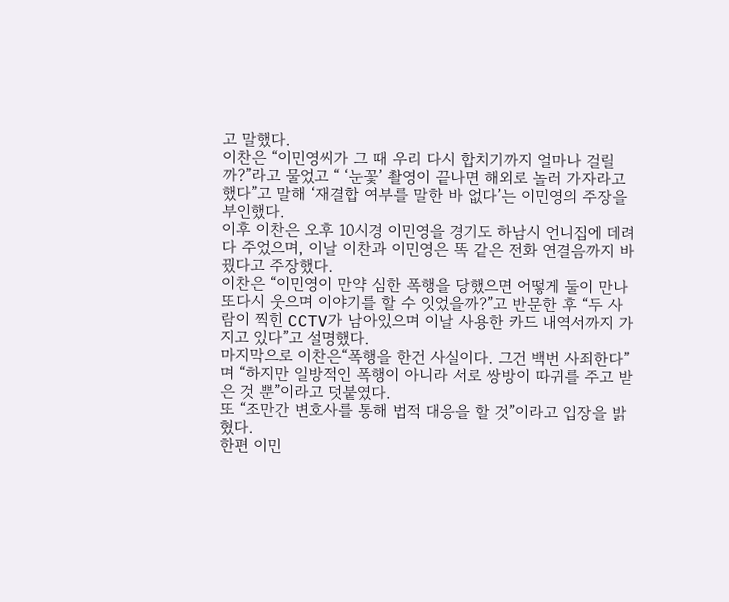고 말했다.
이찬은 “이민영씨가 그 때 우리 다시 합치기까지 얼마나 걸릴까?”라고 물었고 “ ‘눈꽃’ 촬영이 끝나면 해외로 놀러 가자라고 했다”고 말해 ‘재결합 여부를 말한 바 없다’는 이민영의 주장을 부인했다.
이후 이찬은 오후 10시경 이민영을 경기도 하남시 언니집에 데려다 주었으며, 이날 이찬과 이민영은 똑 같은 전화 연결음까지 바꿨다고 주장했다.
이찬은 “이민영이 만약 심한 폭행을 당했으면 어떻게 둘이 만나 또다시 웃으며 이야기를 할 수 잇었을까?”고 반문한 후 “두 사람이 찍힌 CCTV가 남아있으며 이날 사용한 카드 내역서까지 가지고 있다”고 설명했다.
마지막으로 이찬은“폭행을 한건 사실이다. 그건 백번 사죄한다”며 “하지만 일방적인 폭행이 아니라 서로 쌍방이 따귀를 주고 받은 것 뿐”이라고 덧붙였다.
또 “조만간 변호사를 통해 법적 대응을 할 것”이라고 입장을 밝혔다.
한편 이민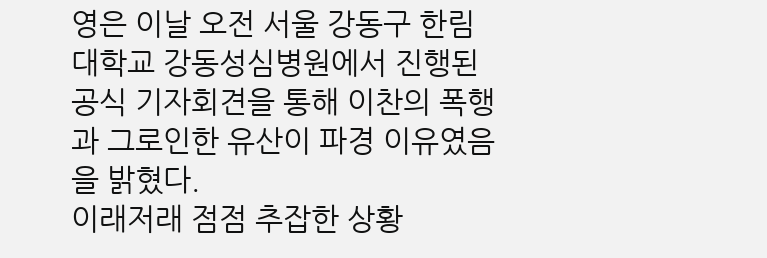영은 이날 오전 서울 강동구 한림대학교 강동성심병원에서 진행된 공식 기자회견을 통해 이찬의 폭행과 그로인한 유산이 파경 이유였음을 밝혔다.
이래저래 점점 추잡한 상황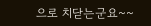으로 치닫는군요~~